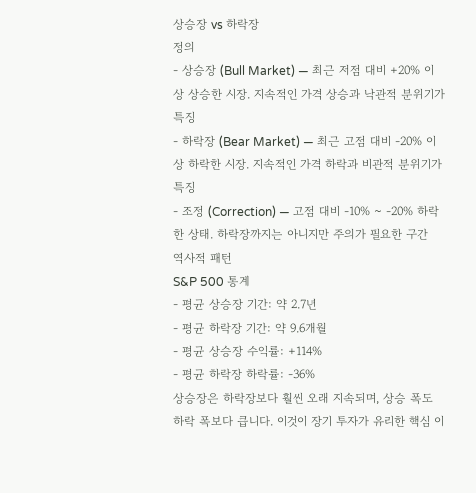상승장 vs 하락장
정의
- 상승장 (Bull Market) — 최근 저점 대비 +20% 이상 상승한 시장. 지속적인 가격 상승과 낙관적 분위기가 특징
- 하락장 (Bear Market) — 최근 고점 대비 -20% 이상 하락한 시장. 지속적인 가격 하락과 비관적 분위기가 특징
- 조정 (Correction) — 고점 대비 -10% ~ -20% 하락한 상태. 하락장까지는 아니지만 주의가 필요한 구간
역사적 패턴
S&P 500 통계
- 평균 상승장 기간: 약 2.7년
- 평균 하락장 기간: 약 9.6개월
- 평균 상승장 수익률: +114%
- 평균 하락장 하락률: -36%
상승장은 하락장보다 훨씬 오래 지속되며, 상승 폭도 하락 폭보다 큽니다. 이것이 장기 투자가 유리한 핵심 이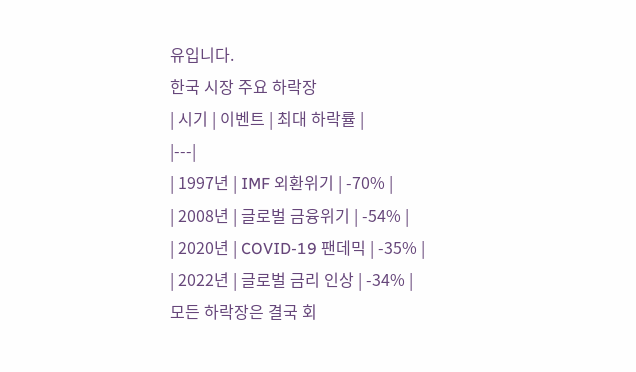유입니다.
한국 시장 주요 하락장
| 시기 | 이벤트 | 최대 하락률 |
|---|
| 1997년 | IMF 외환위기 | -70% |
| 2008년 | 글로벌 금융위기 | -54% |
| 2020년 | COVID-19 팬데믹 | -35% |
| 2022년 | 글로벌 금리 인상 | -34% |
모든 하락장은 결국 회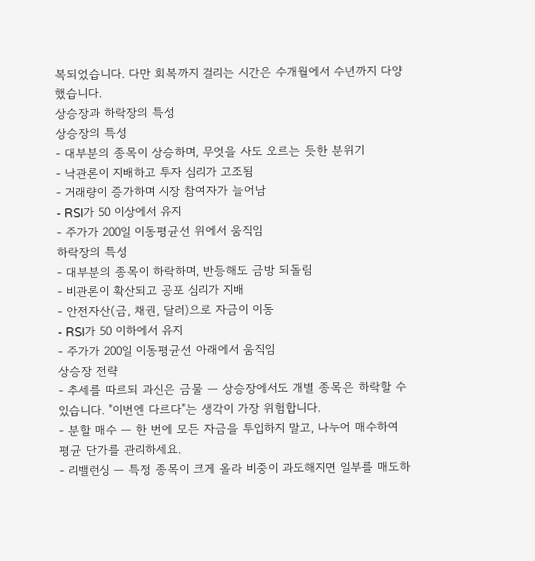복되었습니다. 다만 회복까지 걸리는 시간은 수개월에서 수년까지 다양했습니다.
상승장과 하락장의 특성
상승장의 특성
- 대부분의 종목이 상승하며, 무엇을 사도 오르는 듯한 분위기
- 낙관론이 지배하고 투자 심리가 고조됨
- 거래량이 증가하며 시장 참여자가 늘어남
- RSI가 50 이상에서 유지
- 주가가 200일 이동평균선 위에서 움직임
하락장의 특성
- 대부분의 종목이 하락하며, 반등해도 금방 되돌림
- 비관론이 확산되고 공포 심리가 지배
- 안전자산(금, 채권, 달러)으로 자금이 이동
- RSI가 50 이하에서 유지
- 주가가 200일 이동평균선 아래에서 움직임
상승장 전략
- 추세를 따르되 과신은 금물 — 상승장에서도 개별 종목은 하락할 수 있습니다. "이번엔 다르다"는 생각이 가장 위험합니다.
- 분할 매수 — 한 번에 모든 자금을 투입하지 말고, 나누어 매수하여 평균 단가를 관리하세요.
- 리밸런싱 — 특정 종목이 크게 올라 비중이 과도해지면 일부를 매도하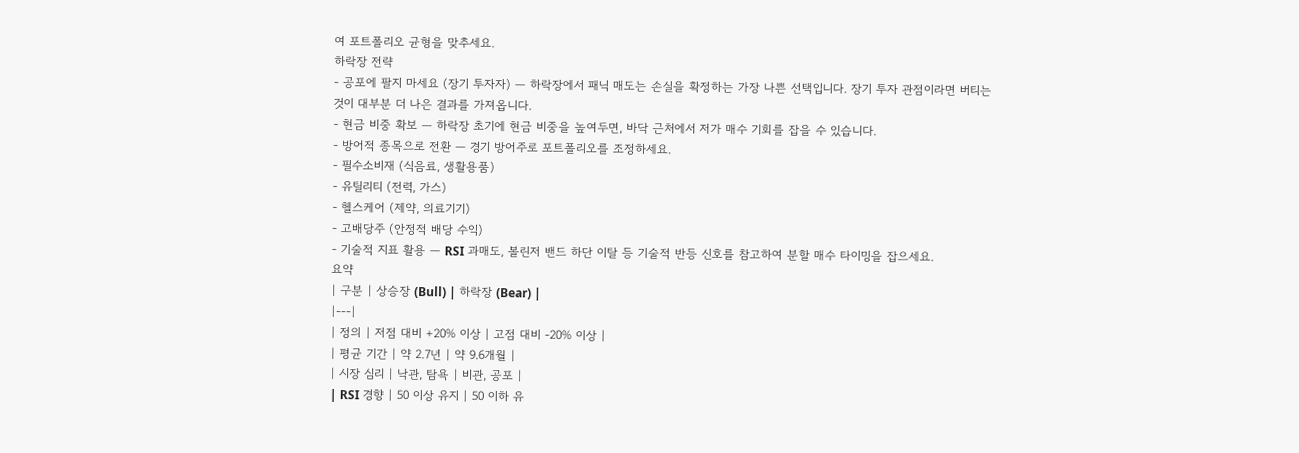여 포트폴리오 균형을 맞추세요.
하락장 전략
- 공포에 팔지 마세요 (장기 투자자) — 하락장에서 패닉 매도는 손실을 확정하는 가장 나쁜 선택입니다. 장기 투자 관점이라면 버티는 것이 대부분 더 나은 결과를 가져옵니다.
- 현금 비중 확보 — 하락장 초기에 현금 비중을 높여두면, 바닥 근처에서 저가 매수 기회를 잡을 수 있습니다.
- 방어적 종목으로 전환 — 경기 방어주로 포트폴리오를 조정하세요.
- 필수소비재 (식음료, 생활용품)
- 유틸리티 (전력, 가스)
- 헬스케어 (제약, 의료기기)
- 고배당주 (안정적 배당 수익)
- 기술적 지표 활용 — RSI 과매도, 볼린저 밴드 하단 이탈 등 기술적 반등 신호를 참고하여 분할 매수 타이밍을 잡으세요.
요약
| 구분 | 상승장 (Bull) | 하락장 (Bear) |
|---|
| 정의 | 저점 대비 +20% 이상 | 고점 대비 -20% 이상 |
| 평균 기간 | 약 2.7년 | 약 9.6개월 |
| 시장 심리 | 낙관, 탐욕 | 비관, 공포 |
| RSI 경향 | 50 이상 유지 | 50 이하 유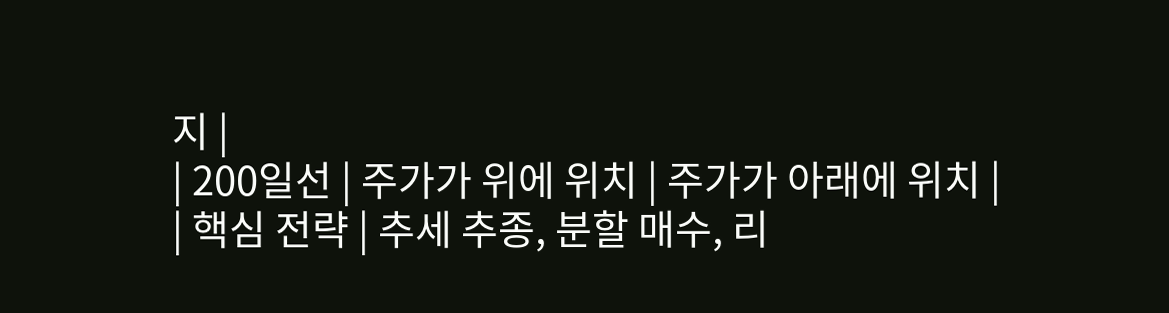지 |
| 200일선 | 주가가 위에 위치 | 주가가 아래에 위치 |
| 핵심 전략 | 추세 추종, 분할 매수, 리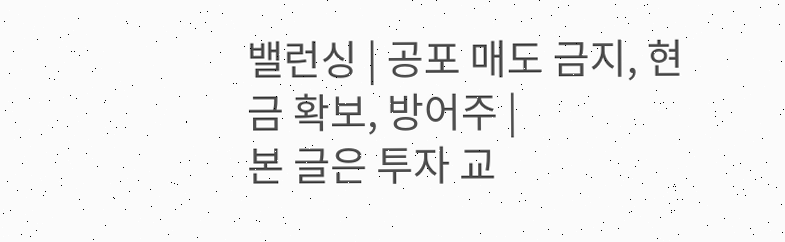밸런싱 | 공포 매도 금지, 현금 확보, 방어주 |
본 글은 투자 교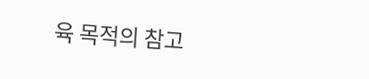육 목적의 참고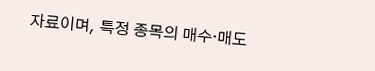자료이며, 특정 종목의 매수·매도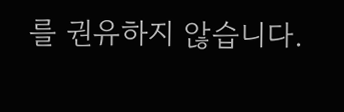를 권유하지 않습니다.